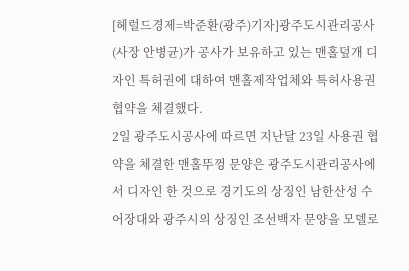[헤럴드경제=박준환(광주)기자]광주도시관리공사(사장 안병균)가 공사가 보유하고 있는 맨홀덮개 디자인 특허권에 대하여 맨홀제작업체와 특허사용권 협약을 체결했다.
2일 광주도시공사에 따르면 지난달 23일 사용권 협약을 체결한 맨홀뚜껑 문양은 광주도시관리공사에서 디자인 한 것으로 경기도의 상징인 남한산성 수어장대와 광주시의 상징인 조선백자 문양을 모델로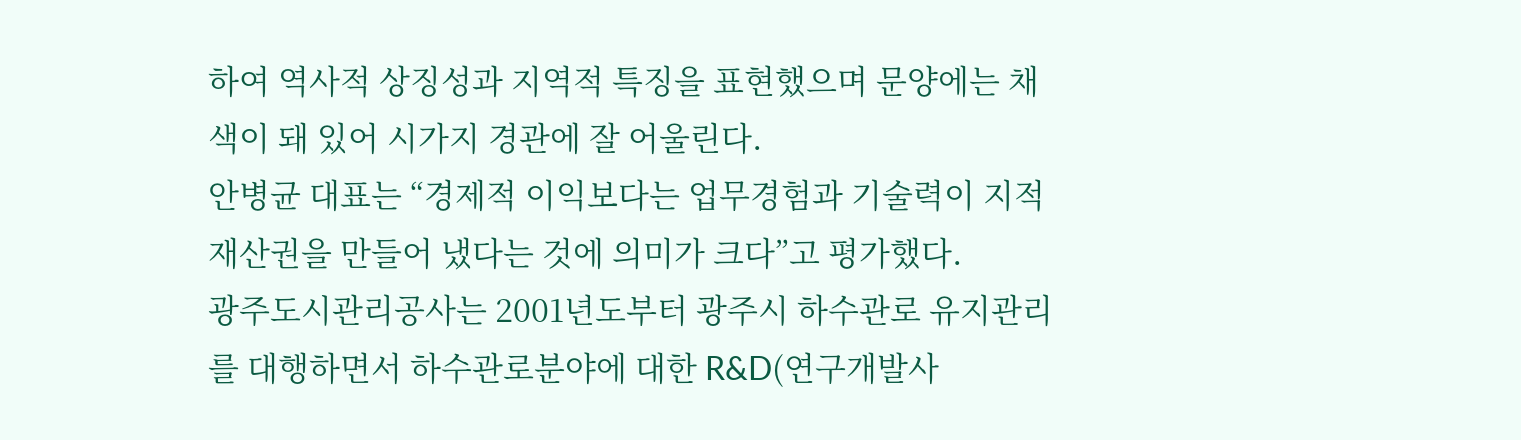하여 역사적 상징성과 지역적 특징을 표현했으며 문양에는 채색이 돼 있어 시가지 경관에 잘 어울린다.
안병균 대표는 “경제적 이익보다는 업무경험과 기술력이 지적재산권을 만들어 냈다는 것에 의미가 크다”고 평가했다.
광주도시관리공사는 2001년도부터 광주시 하수관로 유지관리를 대행하면서 하수관로분야에 대한 R&D(연구개발사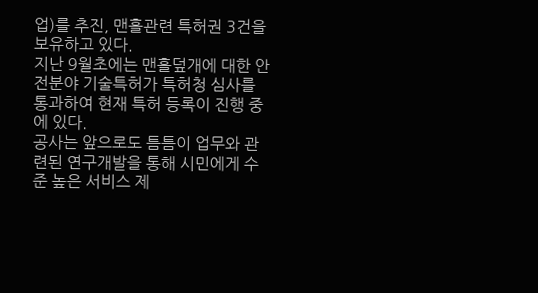업)를 추진, 맨홀관련 특허권 3건을 보유하고 있다.
지난 9월초에는 맨홀덮개에 대한 안전분야 기술특허가 특허청 심사를 통과하여 현재 특허 등록이 진행 중에 있다.
공사는 앞으로도 틈틈이 업무와 관련된 연구개발을 통해 시민에게 수준 높은 서비스 제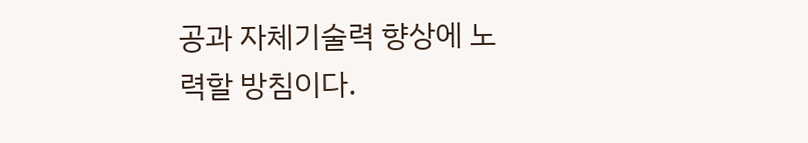공과 자체기술력 향상에 노력할 방침이다.